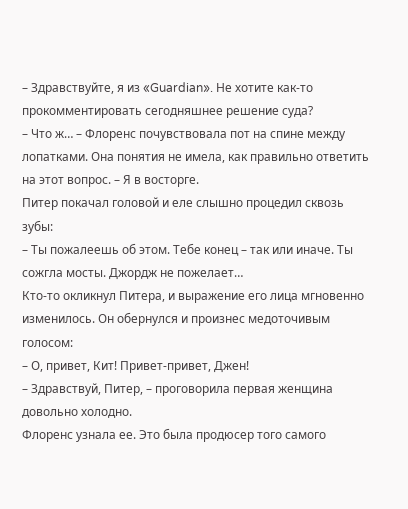– Здравствуйте, я из «Guardian». Не хотите как-то прокомментировать сегодняшнее решение суда?
– Что ж… – Флоренс почувствовала пот на спине между лопатками. Она понятия не имела, как правильно ответить на этот вопрос. – Я в восторге.
Питер покачал головой и еле слышно процедил сквозь зубы:
– Ты пожалеешь об этом. Тебе конец – так или иначе. Ты сожгла мосты. Джордж не пожелает…
Кто-то окликнул Питера, и выражение его лица мгновенно изменилось. Он обернулся и произнес медоточивым голосом:
– О, привет, Кит! Привет-привет, Джен!
– Здравствуй, Питер, – проговорила первая женщина довольно холодно.
Флоренс узнала ее. Это была продюсер того самого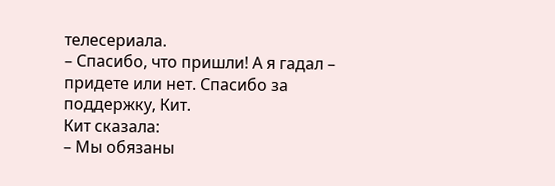телесериала.
– Спасибо, что пришли! А я гадал – придете или нет. Спасибо за поддержку, Кит.
Кит сказала:
– Мы обязаны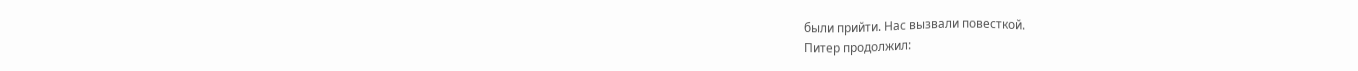были прийти. Нас вызвали повесткой.
Питер продолжил: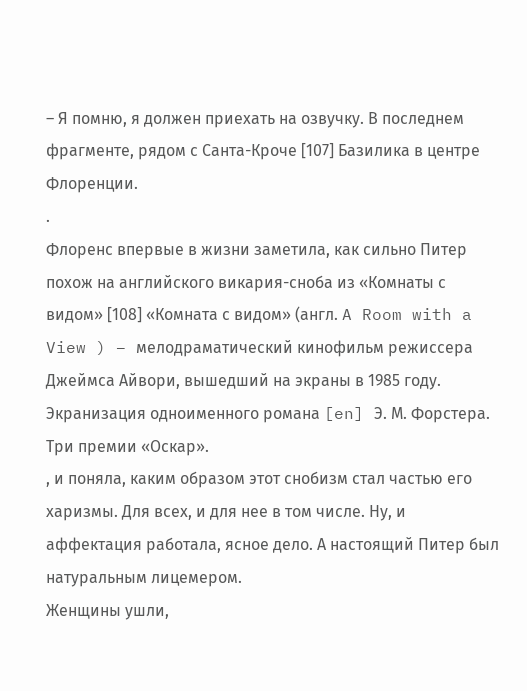– Я помню, я должен приехать на озвучку. В последнем фрагменте, рядом с Санта-Кроче [107] Базилика в центре Флоренции.
.
Флоренс впервые в жизни заметила, как сильно Питер похож на английского викария-сноба из «Комнаты с видом» [108] «Комната с видом» (англ. A Room with a View ) – мелодраматический кинофильм режиссера Джеймса Айвори, вышедший на экраны в 1985 году. Экранизация одноименного романа [en] Э. М. Форстера. Три премии «Оскар».
, и поняла, каким образом этот снобизм стал частью его харизмы. Для всех, и для нее в том числе. Ну, и аффектация работала, ясное дело. А настоящий Питер был натуральным лицемером.
Женщины ушли,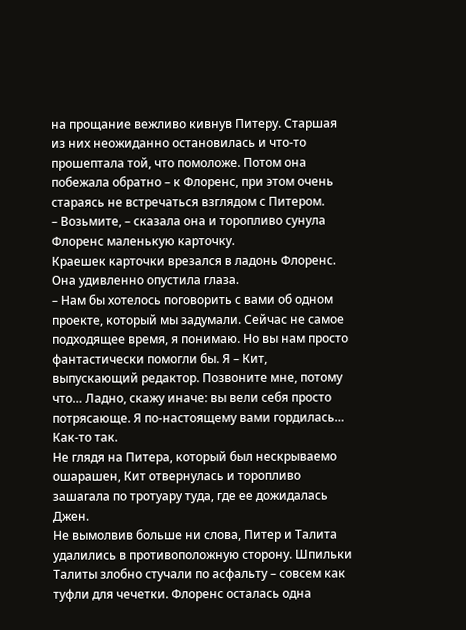на прощание вежливо кивнув Питеру. Старшая из них неожиданно остановилась и что-то прошептала той, что помоложе. Потом она побежала обратно – к Флоренс, при этом очень стараясь не встречаться взглядом с Питером.
– Возьмите, – сказала она и торопливо сунула Флоренс маленькую карточку.
Краешек карточки врезался в ладонь Флоренс. Она удивленно опустила глаза.
– Нам бы хотелось поговорить с вами об одном проекте, который мы задумали. Сейчас не самое подходящее время, я понимаю. Но вы нам просто фантастически помогли бы. Я – Кит, выпускающий редактор. Позвоните мне, потому что… Ладно, скажу иначе: вы вели себя просто потрясающе. Я по-настоящему вами гордилась… Как-то так.
Не глядя на Питера, который был нескрываемо ошарашен, Кит отвернулась и торопливо зашагала по тротуару туда, где ее дожидалась Джен.
Не вымолвив больше ни слова, Питер и Талита удалились в противоположную сторону. Шпильки Талиты злобно стучали по асфальту – совсем как туфли для чечетки. Флоренс осталась одна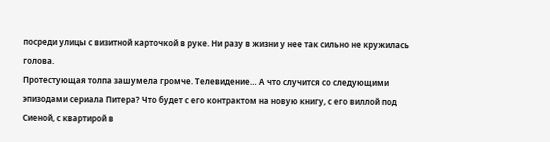посреди улицы с визитной карточкой в руке. Ни разу в жизни у нее так сильно не кружилась голова.
Протестующая толпа зашумела громче. Телевидение… А что случится со следующими эпизодами сериала Питера? Что будет с его контрактом на новую книгу, с его виллой под Сиеной, с квартирой в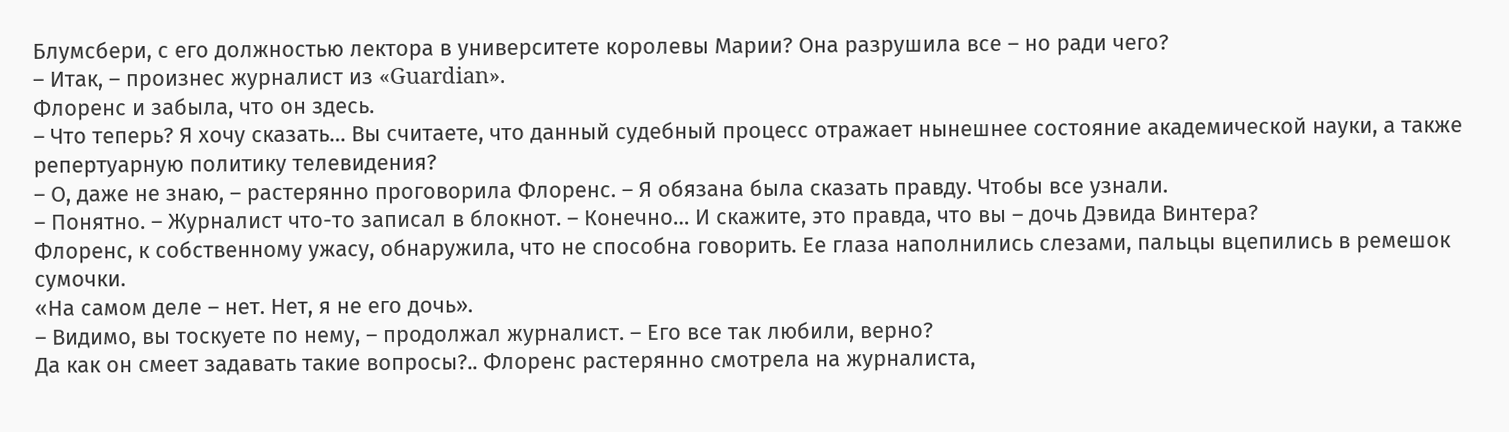Блумсбери, с его должностью лектора в университете королевы Марии? Она разрушила все – но ради чего?
– Итак, – произнес журналист из «Guardian».
Флоренс и забыла, что он здесь.
– Что теперь? Я хочу сказать… Вы считаете, что данный судебный процесс отражает нынешнее состояние академической науки, а также репертуарную политику телевидения?
– О, даже не знаю, – растерянно проговорила Флоренс. – Я обязана была сказать правду. Чтобы все узнали.
– Понятно. – Журналист что-то записал в блокнот. – Конечно… И скажите, это правда, что вы – дочь Дэвида Винтера?
Флоренс, к собственному ужасу, обнаружила, что не способна говорить. Ее глаза наполнились слезами, пальцы вцепились в ремешок сумочки.
«На самом деле – нет. Нет, я не его дочь».
– Видимо, вы тоскуете по нему, – продолжал журналист. – Его все так любили, верно?
Да как он смеет задавать такие вопросы?.. Флоренс растерянно смотрела на журналиста,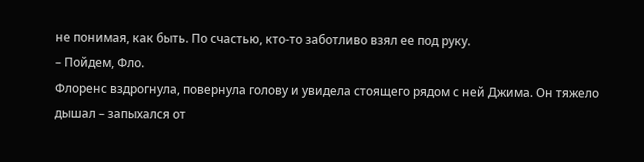не понимая, как быть. По счастью, кто-то заботливо взял ее под руку.
– Пойдем, Фло.
Флоренс вздрогнула, повернула голову и увидела стоящего рядом с ней Джима. Он тяжело дышал – запыхался от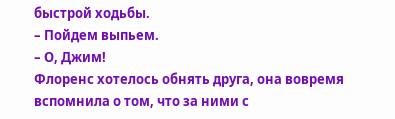быстрой ходьбы.
– Пойдем выпьем.
– О, Джим!
Флоренс хотелось обнять друга, она вовремя вспомнила о том, что за ними с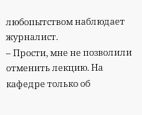любопытством наблюдает журналист.
– Прости, мне не позволили отменить лекцию. На кафедре только об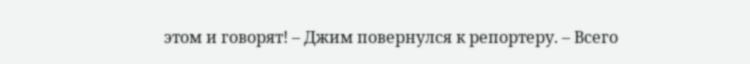этом и говорят! – Джим повернулся к репортеру. – Всего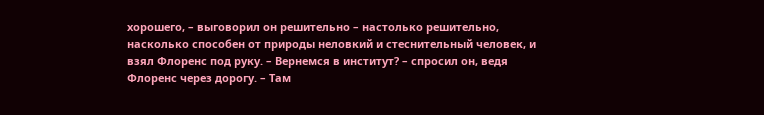хорошего, – выговорил он решительно – настолько решительно, насколько способен от природы неловкий и стеснительный человек, и взял Флоренс под руку. – Вернемся в институт? – спросил он, ведя Флоренс через дорогу. – Там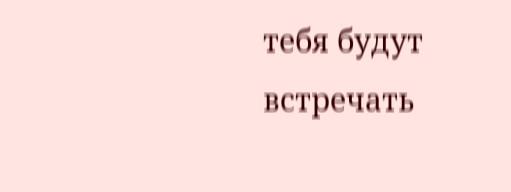тебя будут встречать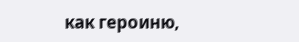как героиню,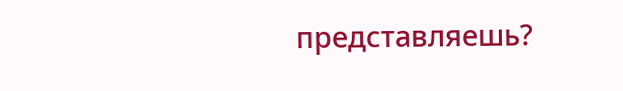представляешь?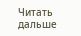Читать дальше